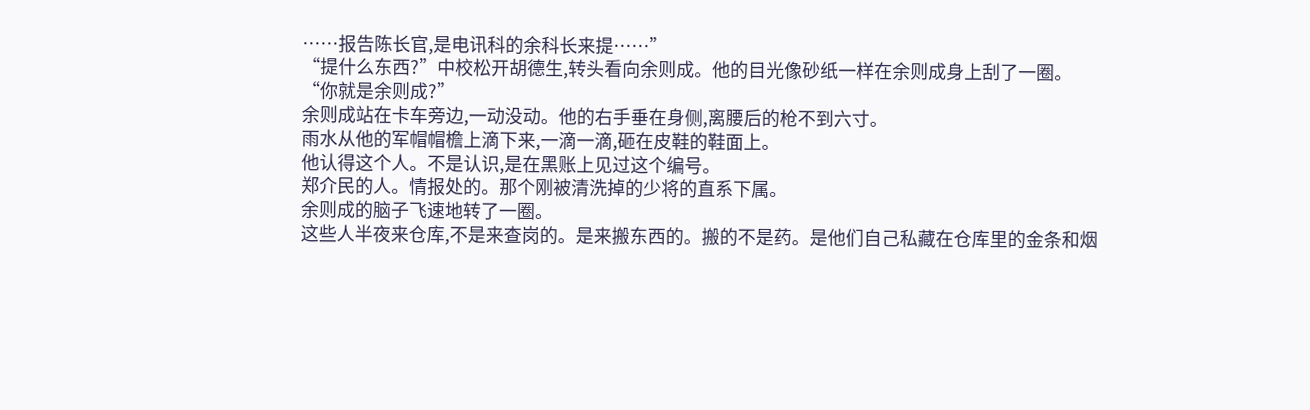……报告陈长官,是电讯科的余科长来提……”
“提什么东西?”中校松开胡德生,转头看向余则成。他的目光像砂纸一样在余则成身上刮了一圈。
“你就是余则成?”
余则成站在卡车旁边,一动没动。他的右手垂在身侧,离腰后的枪不到六寸。
雨水从他的军帽帽檐上滴下来,一滴一滴,砸在皮鞋的鞋面上。
他认得这个人。不是认识,是在黑账上见过这个编号。
郑介民的人。情报处的。那个刚被清洗掉的少将的直系下属。
余则成的脑子飞速地转了一圈。
这些人半夜来仓库,不是来查岗的。是来搬东西的。搬的不是药。是他们自己私藏在仓库里的金条和烟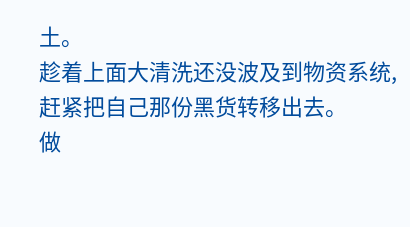土。
趁着上面大清洗还没波及到物资系统,赶紧把自己那份黑货转移出去。
做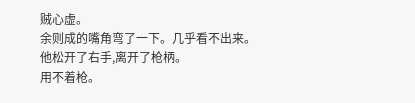贼心虚。
余则成的嘴角弯了一下。几乎看不出来。
他松开了右手,离开了枪柄。
用不着枪。